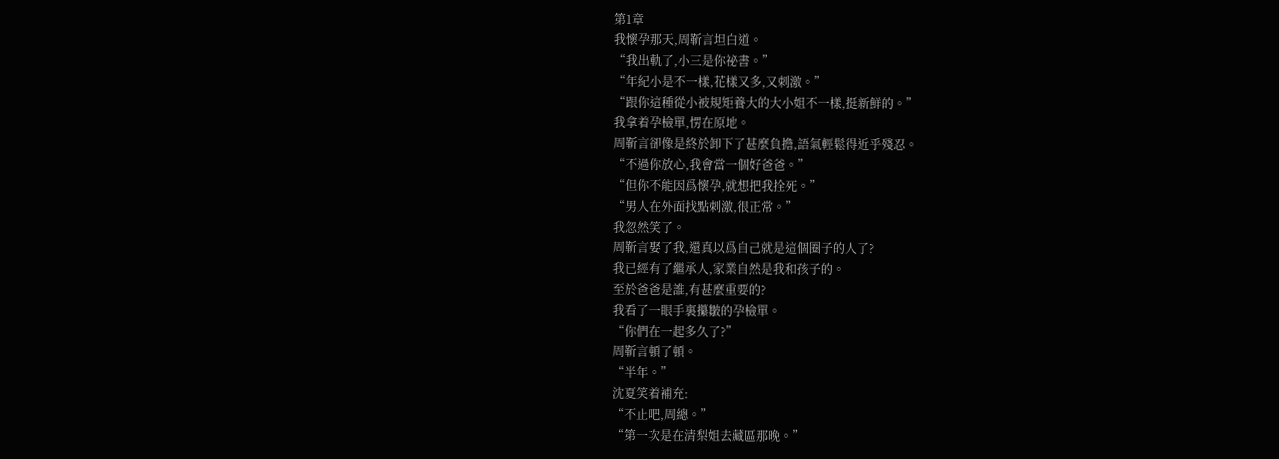第1章
我懷孕那天,周靳言坦白道。
“我出軌了,小三是你祕書。”
“年紀小是不一樣,花樣又多,又刺激。”
“跟你這種從小被規矩養大的大小姐不一樣,挺新鮮的。”
我拿着孕檢單,愣在原地。
周靳言卻像是終於卸下了甚麼負擔,語氣輕鬆得近乎殘忍。
“不過你放心,我會當一個好爸爸。”
“但你不能因爲懷孕,就想把我拴死。”
“男人在外面找點刺激,很正常。”
我忽然笑了。
周靳言娶了我,還真以爲自己就是這個圈子的人了?
我已經有了繼承人,家業自然是我和孩子的。
至於爸爸是誰,有甚麼重要的?
我看了一眼手裏攥皺的孕檢單。
“你們在一起多久了?”
周靳言頓了頓。
“半年。”
沈夏笑着補充:
“不止吧,周總。”
“第一次是在清梨姐去藏區那晚。”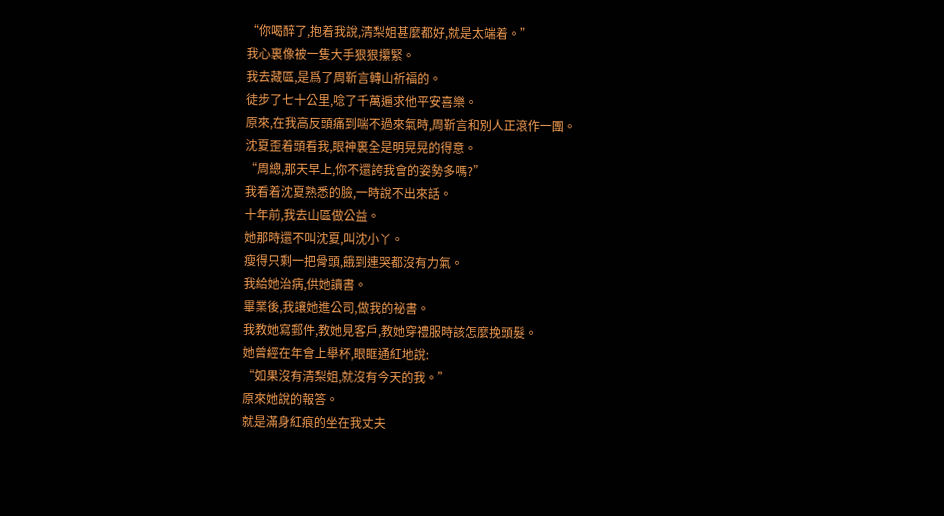“你喝醉了,抱着我說,清梨姐甚麼都好,就是太端着。”
我心裏像被一隻大手狠狠攥緊。
我去藏區,是爲了周靳言轉山祈福的。
徒步了七十公里,唸了千萬遍求他平安喜樂。
原來,在我高反頭痛到喘不過來氣時,周靳言和別人正滾作一團。
沈夏歪着頭看我,眼神裏全是明晃晃的得意。
“周總,那天早上,你不還誇我會的姿勢多嗎?”
我看着沈夏熟悉的臉,一時說不出來話。
十年前,我去山區做公益。
她那時還不叫沈夏,叫沈小丫。
瘦得只剩一把骨頭,餓到連哭都沒有力氣。
我給她治病,供她讀書。
畢業後,我讓她進公司,做我的祕書。
我教她寫郵件,教她見客戶,教她穿禮服時該怎麼挽頭髮。
她曾經在年會上舉杯,眼眶通紅地說:
“如果沒有清梨姐,就沒有今天的我。”
原來她說的報答。
就是滿身紅痕的坐在我丈夫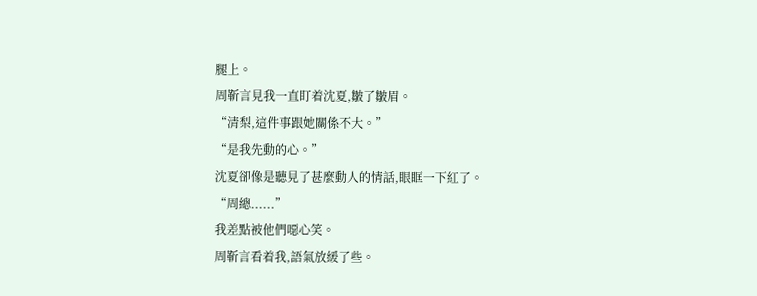腿上。
周靳言見我一直盯着沈夏,皺了皺眉。
“清梨,這件事跟她關係不大。”
“是我先動的心。”
沈夏卻像是聽見了甚麼動人的情話,眼眶一下紅了。
“周總......”
我差點被他們噁心笑。
周靳言看着我,語氣放緩了些。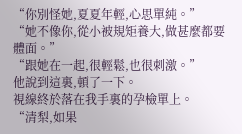“你別怪她,夏夏年輕,心思單純。”
“她不像你,從小被規矩養大,做甚麼都要體面。”
“跟她在一起,很輕鬆,也很刺激。”
他說到這裏,頓了一下。
視線終於落在我手裏的孕檢單上。
“清梨,如果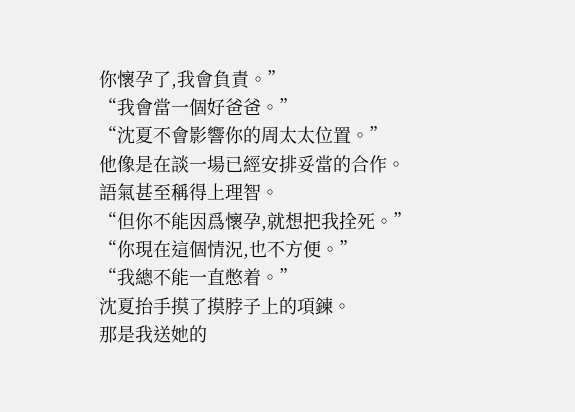你懷孕了,我會負責。”
“我會當一個好爸爸。”
“沈夏不會影響你的周太太位置。”
他像是在談一場已經安排妥當的合作。
語氣甚至稱得上理智。
“但你不能因爲懷孕,就想把我拴死。”
“你現在這個情況,也不方便。”
“我總不能一直憋着。”
沈夏抬手摸了摸脖子上的項鍊。
那是我送她的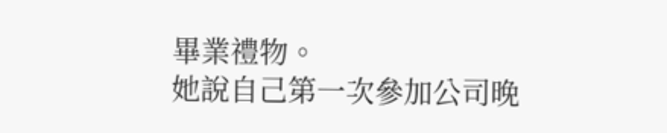畢業禮物。
她說自己第一次參加公司晚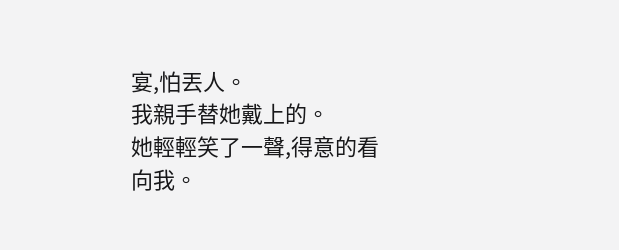宴,怕丟人。
我親手替她戴上的。
她輕輕笑了一聲,得意的看向我。